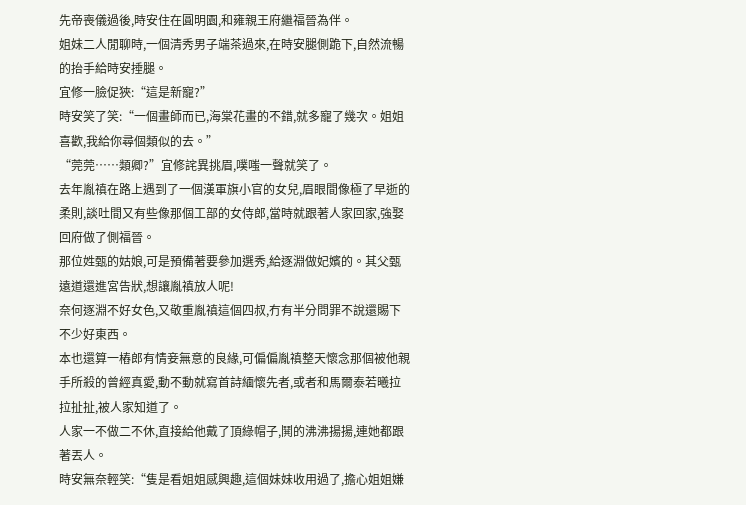先帝喪儀過後,時安住在圓明園,和雍親王府繼福晉為伴。
姐妹二人閒聊時,一個清秀男子端茶過來,在時安腿側跪下,自然流暢的抬手給時安捶腿。
宜修一臉促狹:“這是新寵?”
時安笑了笑:“一個畫師而已,海棠花畫的不錯,就多寵了幾次。姐姐喜歡,我給你尋個類似的去。”
“莞莞……類卿?”宜修詫異挑眉,噗嗤一聲就笑了。
去年胤禛在路上遇到了一個漢軍旗小官的女兒,眉眼間像極了早逝的柔則,談吐間又有些像那個工部的女侍郎,當時就跟著人家回家,強娶回府做了側福晉。
那位姓甄的姑娘,可是預備著要參加選秀,給逐淵做妃嬪的。其父甄遠道還進宮告狀,想讓胤禛放人呢!
奈何逐淵不好女色,又敬重胤禛這個四叔,冇有半分問罪不說還賜下不少好東西。
本也還算一樁郎有情妾無意的良緣,可偏偏胤禛整天懷念那個被他親手所殺的曾經真愛,動不動就寫首詩緬懷先者,或者和馬爾泰若曦拉拉扯扯,被人家知道了。
人家一不做二不休,直接給他戴了頂綠帽子,鬨的沸沸揚揚,連她都跟著丟人。
時安無奈輕笑:“隻是看姐姐感興趣,這個妹妹收用過了,擔心姐姐嫌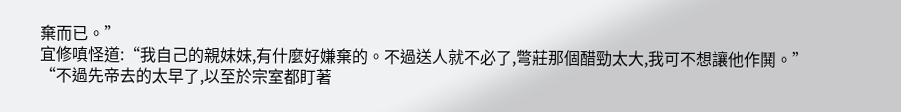棄而已。”
宜修嗔怪道:“我自己的親妹妹,有什麼好嫌棄的。不過送人就不必了,彆莊那個醋勁太大,我可不想讓他作鬨。”
“不過先帝去的太早了,以至於宗室都盯著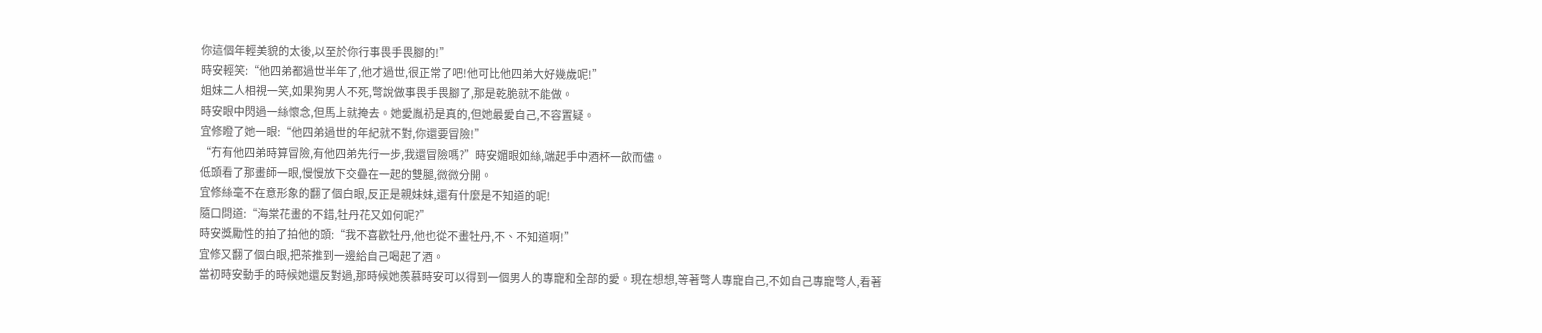你這個年輕美貌的太後,以至於你行事畏手畏腳的!”
時安輕笑:“他四弟都過世半年了,他才過世,很正常了吧!他可比他四弟大好幾歲呢!”
姐妹二人相視一笑,如果狗男人不死,彆說做事畏手畏腳了,那是乾脆就不能做。
時安眼中閃過一絲懷念,但馬上就掩去。她愛胤礽是真的,但她最愛自己,不容置疑。
宜修瞪了她一眼:“他四弟過世的年紀就不對,你還要冒險!”
“冇有他四弟時算冒險,有他四弟先行一步,我還冒險嗎?”時安媚眼如絲,端起手中酒杯一飲而儘。
低頭看了那畫師一眼,慢慢放下交疊在一起的雙腿,微微分開。
宜修絲毫不在意形象的翻了個白眼,反正是親妹妹,還有什麼是不知道的呢!
隨口問道:“海棠花畫的不錯,牡丹花又如何呢?”
時安獎勵性的拍了拍他的頭:“我不喜歡牡丹,他也從不畫牡丹,不、不知道啊!”
宜修又翻了個白眼,把茶推到一邊給自己喝起了酒。
當初時安動手的時候她還反對過,那時候她羨慕時安可以得到一個男人的專寵和全部的愛。現在想想,等著彆人專寵自己,不如自己專寵彆人,看著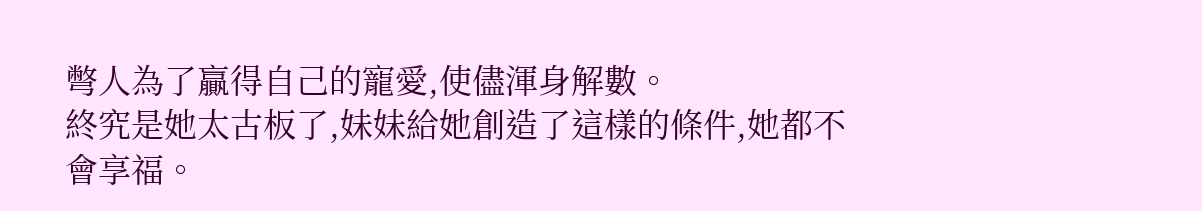彆人為了贏得自己的寵愛,使儘渾身解數。
終究是她太古板了,妹妹給她創造了這樣的條件,她都不會享福。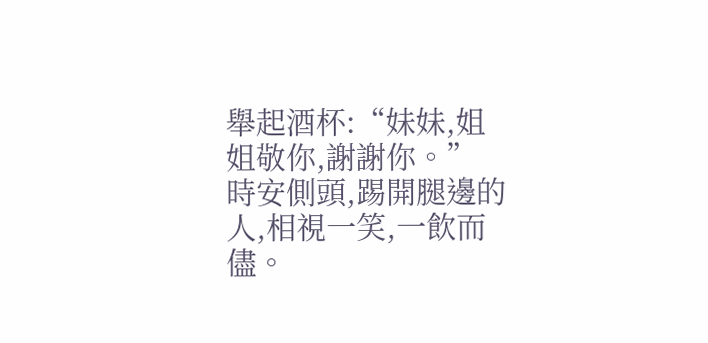舉起酒杯:“妹妹,姐姐敬你,謝謝你。”
時安側頭,踢開腿邊的人,相視一笑,一飲而儘。